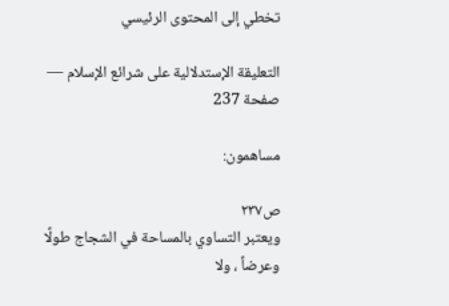تخطي إلى المحتوى الرئيسي

التعليقة الإستدلالية على شرائع الإسلام — صفحة 237

مساهمون:

ص٢٣٧
ويعتبر التساوي بالمساحة في الشجاج طولًا وعرضاً ، ولا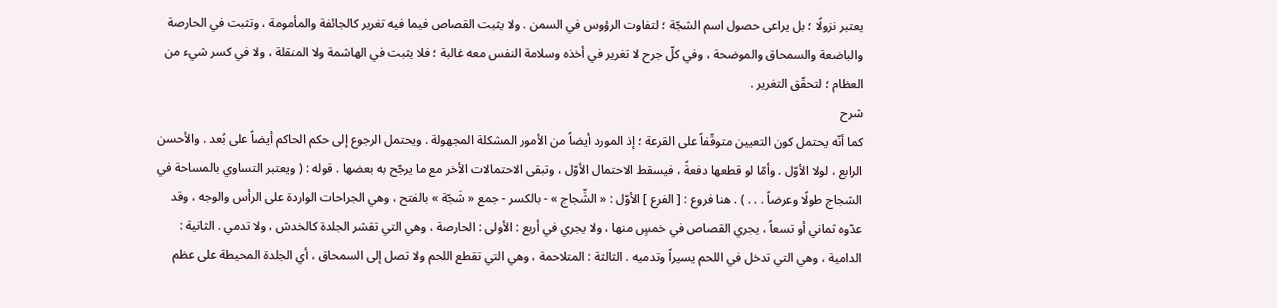يعتبر نزولًا ؛ بل يراعى حصول اسم الشجّة ؛ لتفاوت الرؤوس في السمن . ولا يثبت القصاص فيما فيه تغرير كالجائفة والمأمومة ، وتثبت في الحارصة والباضعة والسمحاق والموضحة ، وفي كلّ جرح لا تغرير في أخذه وسلامة النفس معه غالبة ؛ فلا يثبت في الهاشمة ولا المنقلة ، ولا في كسر شيء من العظام ؛ لتحقّق التغرير .
شرح
كما أنّه يحتمل كون التعيين متوقّفاً على القرعة ؛ إذ المورد أيضاً من الأمور المشكلة المجهولة . ويحتمل الرجوع إلى حكم الحاكم أيضاً على بُعد . والأحسن الرابع ، لولا الأوّل . وأمّا لو قطعها دفعةً ، فيسقط الاحتمال الأوّل ، وتبقى الاحتمالات الأخر مع ما يرجّح به بعضها . قوله : ( ويعتبر التساوي بالمساحة في الشجاج طولًا وعرضاً . . . ) . هنا فروع : [ الفرع ] الأوّل : « الشِّجاج » - بالكسر - جمع « شَجّة » بالفتح ، وهي الجراحات الواردة على الرأس والوجه ، وقد عدّوه ثماني أو تسعاً ، يجري القصاص في خمسٍ منها ، ولا يجري في أربع : الأولى : الحارصة ، وهي التي تقشر الجلدة كالخدش ، ولا تدمي . الثانية : الدامية ، وهي التي تدخل في اللحم يسيراً وتدميه . الثالثة : المتلاحمة ، وهي التي تقطع اللحم ولا تصل إلى السمحاق ، أي الجلدة المحيطة على عظم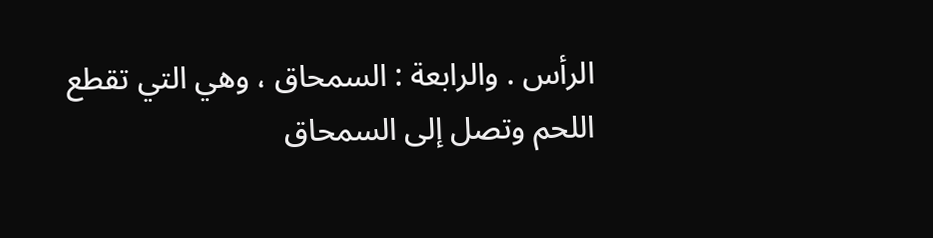الرأس . والرابعة : السمحاق ، وهي التي تقطع اللحم وتصل إلى السمحاق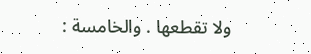ولا تقطعها . والخامسة :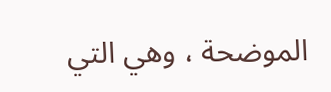الموضحة ، وهي التي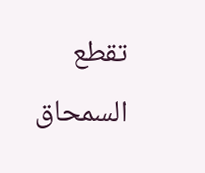تقطع السمحاق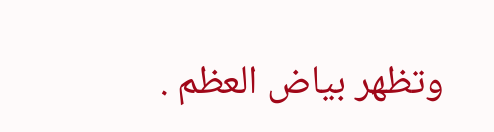وتظهر بياض العظم .